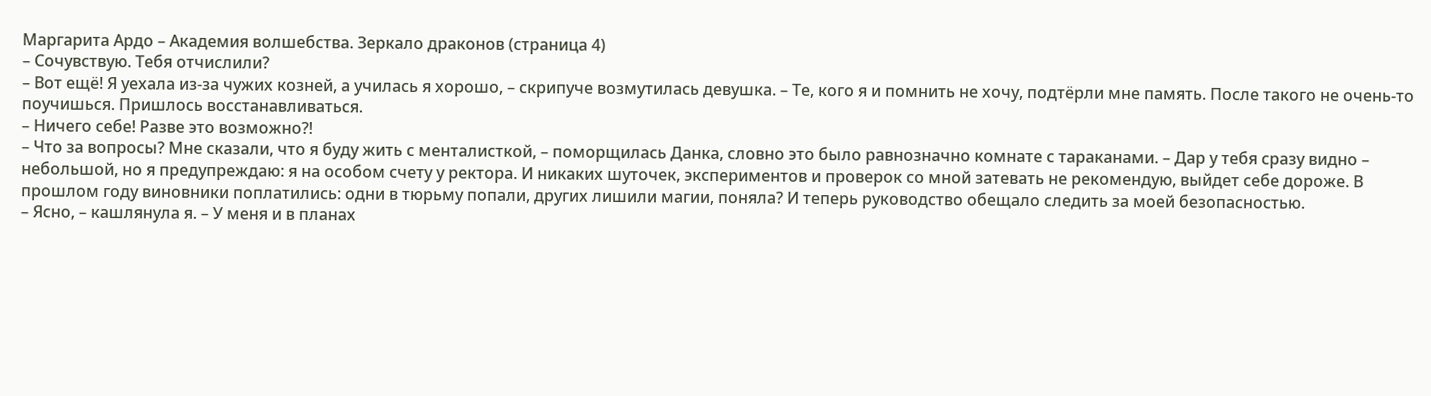Маргарита Ардо – Академия волшебства. Зеркало драконов (страница 4)
– Сочувствую. Тебя отчислили?
– Вот ещё! Я уехала из-за чужих козней, а училась я хорошо, – скрипуче возмутилась девушка. – Те, кого я и помнить не хочу, подтёрли мне память. После такого не очень-то поучишься. Пришлось восстанавливаться.
– Ничего себе! Разве это возможно?!
– Что за вопросы? Мне сказали, что я буду жить с менталисткой, – поморщилась Данка, словно это было равнозначно комнате с тараканами. – Дар у тебя сразу видно – небольшой, но я предупреждаю: я на особом счету у ректора. И никаких шуточек, экспериментов и проверок со мной затевать не рекомендую, выйдет себе дороже. В прошлом году виновники поплатились: одни в тюрьму попали, других лишили магии, поняла? И теперь руководство обещало следить за моей безопасностью.
– Ясно, – кашлянула я. – У меня и в планах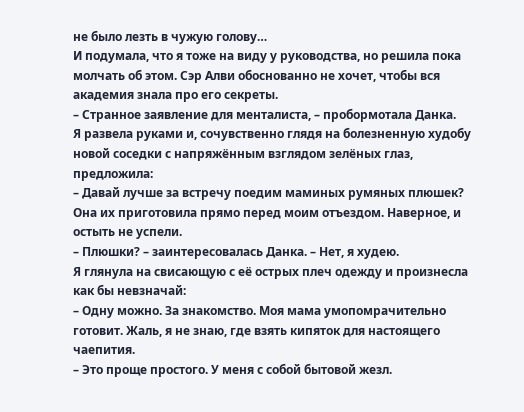не было лезть в чужую голову…
И подумала, что я тоже на виду у руководства, но решила пока молчать об этом. Сэр Алви обоснованно не хочет, чтобы вся академия знала про его секреты.
– Странное заявление для менталиста, – пробормотала Данка.
Я развела руками и, сочувственно глядя на болезненную худобу новой соседки с напряжённым взглядом зелёных глаз, предложила:
– Давай лучше за встречу поедим маминых румяных плюшек? Она их приготовила прямо перед моим отъездом. Наверное, и остыть не успели.
– Плюшки? – заинтересовалась Данка. – Нет, я худею.
Я глянула на свисающую с её острых плеч одежду и произнесла как бы невзначай:
– Одну можно. За знакомство. Моя мама умопомрачительно готовит. Жаль, я не знаю, где взять кипяток для настоящего чаепития.
– Это проще простого. У меня с собой бытовой жезл.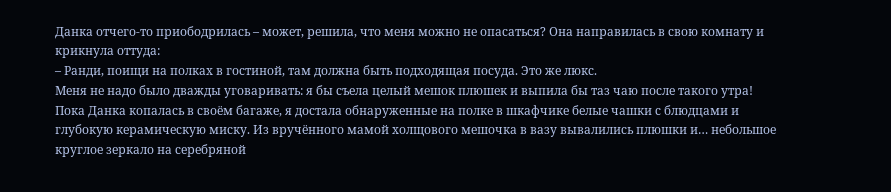Данка отчего-то приободрилась – может, решила, что меня можно не опасаться? Она направилась в свою комнату и крикнула оттуда:
– Ранди, поищи на полках в гостиной, там должна быть подходящая посуда. Это же люкс.
Меня не надо было дважды уговаривать: я бы съела целый мешок плюшек и выпила бы таз чаю после такого утра! Пока Данка копалась в своём багаже, я достала обнаруженные на полке в шкафчике белые чашки с блюдцами и глубокую керамическую миску. Из вручённого мамой холщового мешочка в вазу вывалились плюшки и… небольшое круглое зеркало на серебряной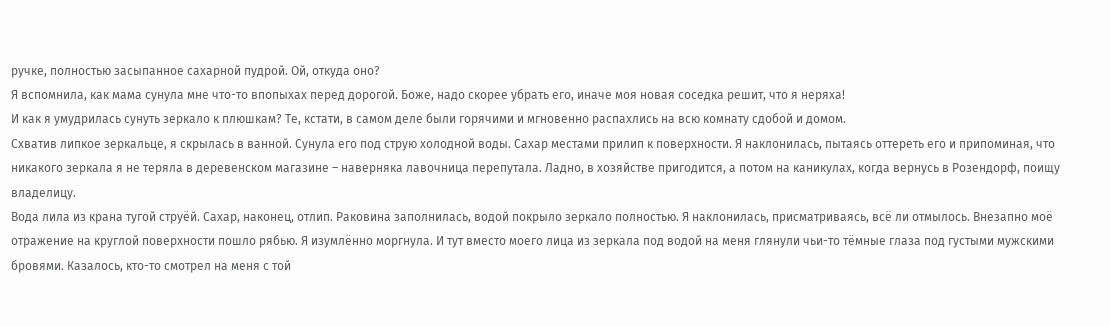ручке, полностью засыпанное сахарной пудрой. Ой, откуда оно?
Я вспомнила, как мама сунула мне что-то впопыхах перед дорогой. Боже, надо скорее убрать его, иначе моя новая соседка решит, что я неряха!
И как я умудрилась сунуть зеркало к плюшкам? Те, кстати, в самом деле были горячими и мгновенно распахлись на всю комнату сдобой и домом.
Схватив липкое зеркальце, я скрылась в ванной. Сунула его под струю холодной воды. Сахар местами прилип к поверхности. Я наклонилась, пытаясь оттереть его и припоминая, что никакого зеркала я не теряла в деревенском магазине – наверняка лавочница перепутала. Ладно, в хозяйстве пригодится, а потом на каникулах, когда вернусь в Розендорф, поищу владелицу.
Вода лила из крана тугой струёй. Сахар, наконец, отлип. Раковина заполнилась, водой покрыло зеркало полностью. Я наклонилась, присматриваясь, всё ли отмылось. Внезапно моё отражение на круглой поверхности пошло рябью. Я изумлённо моргнула. И тут вместо моего лица из зеркала под водой на меня глянули чьи-то тёмные глаза под густыми мужскими бровями. Казалось, кто-то смотрел на меня с той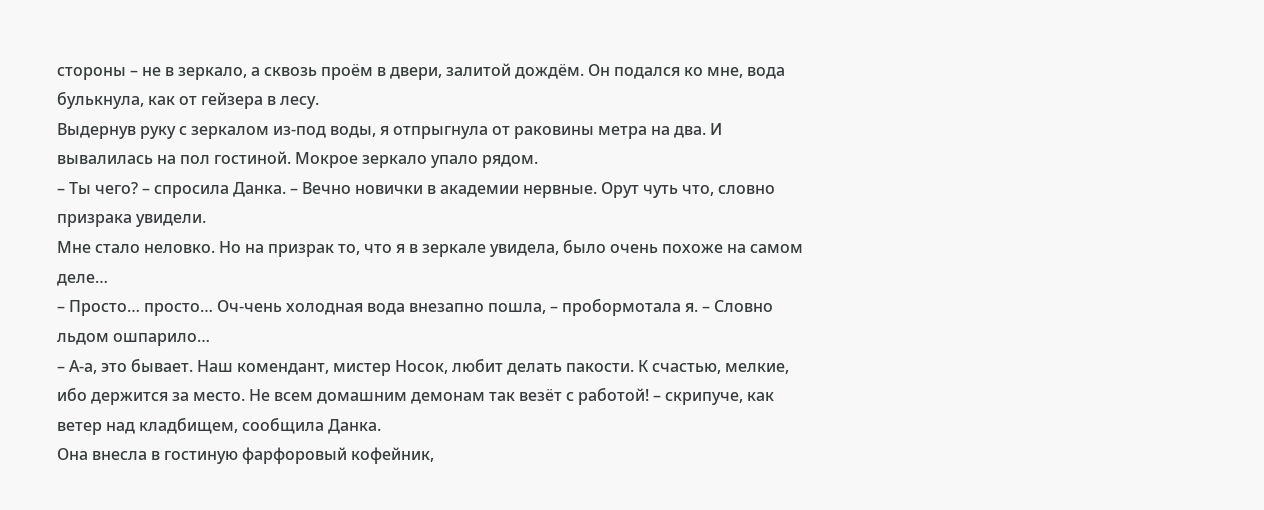стороны – не в зеркало, а сквозь проём в двери, залитой дождём. Он подался ко мне, вода булькнула, как от гейзера в лесу.
Выдернув руку с зеркалом из-под воды, я отпрыгнула от раковины метра на два. И вывалилась на пол гостиной. Мокрое зеркало упало рядом.
– Ты чего? – спросила Данка. – Вечно новички в академии нервные. Орут чуть что, словно призрака увидели.
Мне стало неловко. Но на призрак то, что я в зеркале увидела, было очень похоже на самом деле…
– Просто… просто… Оч-чень холодная вода внезапно пошла, – пробормотала я. – Словно льдом ошпарило…
– А-а, это бывает. Наш комендант, мистер Носок, любит делать пакости. К счастью, мелкие, ибо держится за место. Не всем домашним демонам так везёт с работой! – скрипуче, как ветер над кладбищем, сообщила Данка.
Она внесла в гостиную фарфоровый кофейник,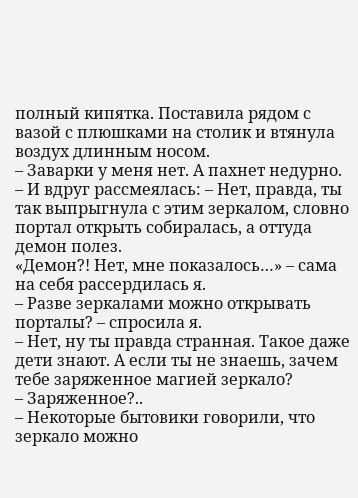полный кипятка. Поставила рядом с вазой с плюшками на столик и втянула воздух длинным носом.
– Заварки у меня нет. А пахнет недурно. – И вдруг рассмеялась: – Нет, правда, ты так выпрыгнула с этим зеркалом, словно портал открыть собиралась, а оттуда демон полез.
«Демон?! Нет, мне показалось…» – сама на себя рассердилась я.
– Разве зеркалами можно открывать порталы? – спросила я.
– Нет, ну ты правда странная. Такое даже дети знают. А если ты не знаешь, зачем тебе заряженное магией зеркало?
– Заряженное?..
– Некоторые бытовики говорили, что зеркало можно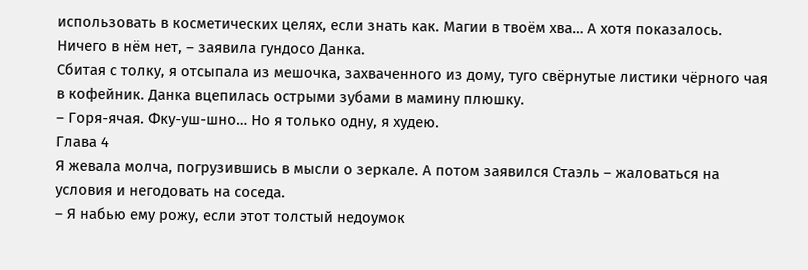использовать в косметических целях, если знать как. Магии в твоём хва… А хотя показалось. Ничего в нём нет, – заявила гундосо Данка.
Сбитая с толку, я отсыпала из мешочка, захваченного из дому, туго свёрнутые листики чёрного чая в кофейник. Данка вцепилась острыми зубами в мамину плюшку.
– Горя-ячая. Фку-уш-шно… Но я только одну, я худею.
Глава 4
Я жевала молча, погрузившись в мысли о зеркале. А потом заявился Стаэль – жаловаться на условия и негодовать на соседа.
– Я набью ему рожу, если этот толстый недоумок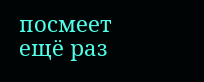посмеет ещё раз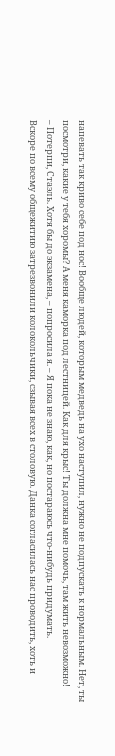напевать так криво себе под нос! Вообще людей, которым медведь на ухо наступил, нужно не подпускать к нормальным. Нет, ты посмотри, какие у тебя хоромы? А меня каморка под лестницей. Как для крыс! Ты должна мне помочь, там жить невозможно!
– Потерпи, Стаэль. Хотя бы до экзамена, – попросила я. – Я пока не знаю, как, но постараюсь что-нибудь придумать.
Вскоре по всему общежитию затрезвонили колокольчики, сзывая всех в столовую. Данка согласилась нас проводить, хоть и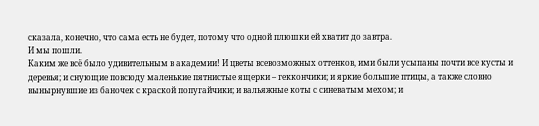сказала, конечно, что сама есть не будет, потому что одной плюшки ей хватит до завтра.
И мы пошли.
Каким же всё было удивительным в академии! И цветы всевозможных оттенков, ими были усыпаны почти все кусты и деревья; и снующие повсюду маленькие пятнистые ящерки – геккончики; и яркие большие птицы, а также словно вынырнувшие из баночек с краской попугайчики; и вальяжные коты с синеватым мехом; и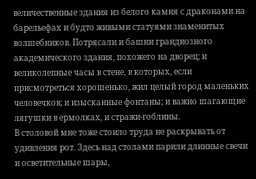величественные здания из белого камня с драконами на барельефах и будто живыми статуями знаменитых волшебников. Потрясали и башни грандиозного академического здания, похожего на дворец; и великолепные часы в стене, в которых, если присмотреться хорошенько, жил целый город маленьких человечков; и изысканные фонтаны; и важно шагающие лягушки в ермолках, и стражи-гоблины.
В столовой мне тоже стоило труда не раскрывать от удивления рот. Здесь над столами парили длинные свечи и осветительные шары,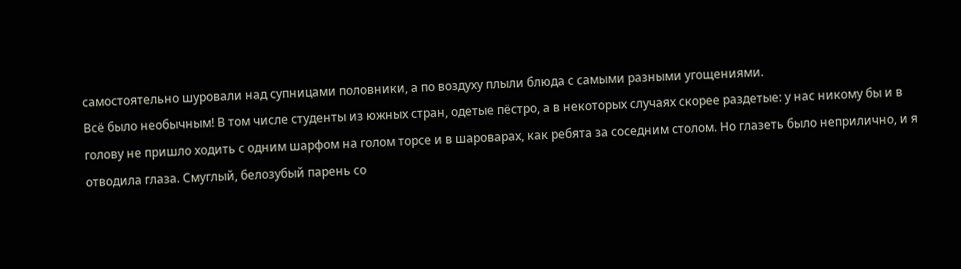самостоятельно шуровали над супницами половники, а по воздуху плыли блюда с самыми разными угощениями.
Всё было необычным! В том числе студенты из южных стран, одетые пёстро, а в некоторых случаях скорее раздетые: у нас никому бы и в голову не пришло ходить с одним шарфом на голом торсе и в шароварах, как ребята за соседним столом. Но глазеть было неприлично, и я отводила глаза. Смуглый, белозубый парень со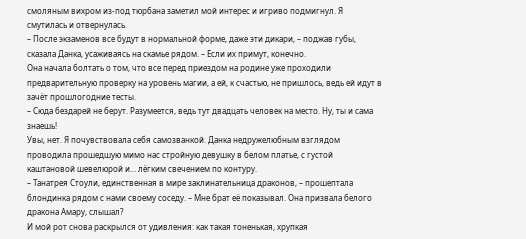смоляным вихром из-под тюрбана заметил мой интерес и игриво подмигнул. Я смутилась и отвернулась.
– После экзаменов все будут в нормальной форме, даже эти дикари, – поджав губы, сказала Данка, усаживаясь на скамье рядом. – Если их примут, конечно.
Она начала болтать о том, что все перед приездом на родине уже проходили предварительную проверку на уровень магии, а ей, к счастью, не пришлось, ведь ей идут в зачёт прошлогодние тесты.
– Сюда бездарей не берут. Разумеется, ведь тут двадцать человек на место. Ну, ты и сама знаешь!
Увы, нет. Я почувствовала себя самозванкой. Данка недружелюбным взглядом проводила прошедшую мимо нас стройную девушку в белом платье, с густой каштановой шевелюрой и… лёгким свечением по контуру.
– Танатрея Стоули, единственная в мире заклинательница драконов, – прошептала блондинка рядом с нами своему соседу. – Мне брат её показывал. Она призвала белого дракона Амару, слышал?
И мой рот снова раскрылся от удивления: как такая тоненькая, хрупкая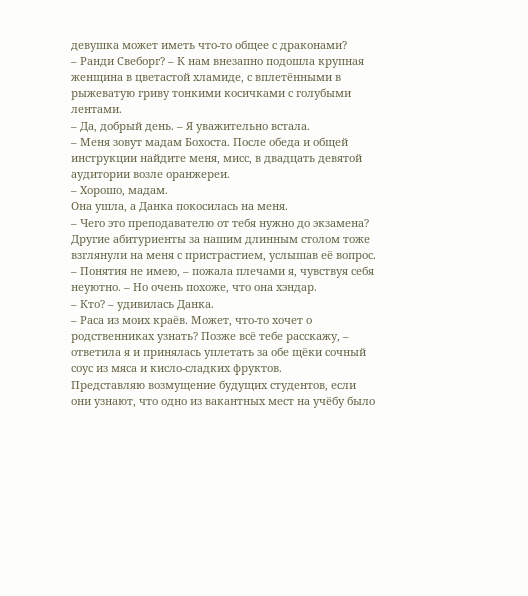девушка может иметь что-то общее с драконами?
– Ранди Свеборг? – К нам внезапно подошла крупная женщина в цветастой хламиде, с вплетёнными в рыжеватую гриву тонкими косичками с голубыми лентами.
– Да, добрый день. – Я уважительно встала.
– Меня зовут мадам Бохоста. После обеда и общей инструкции найдите меня, мисс, в двадцать девятой аудитории возле оранжереи.
– Хорошо, мадам.
Она ушла, а Данка покосилась на меня.
– Чего это преподавателю от тебя нужно до экзамена?
Другие абитуриенты за нашим длинным столом тоже взглянули на меня с пристрастием, услышав её вопрос.
– Понятия не имею, – пожала плечами я, чувствуя себя неуютно. – Но очень похоже, что она хэндар.
– Кто? – удивилась Данка.
– Раса из моих краёв. Может, что-то хочет о родственниках узнать? Позже всё тебе расскажу, – ответила я и принялась уплетать за обе щёки сочный соус из мяса и кисло-сладких фруктов.
Представляю возмущение будущих студентов, если они узнают, что одно из вакантных мест на учёбу было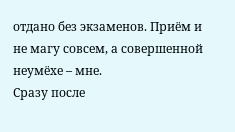отдано без экзаменов. Приём и не магу совсем, а совершенной неумёхе – мне.
Сразу после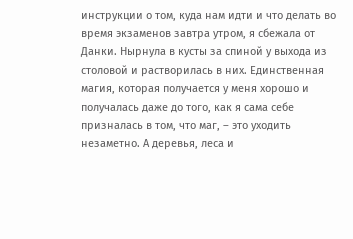инструкции о том, куда нам идти и что делать во время экзаменов завтра утром, я сбежала от Данки. Нырнула в кусты за спиной у выхода из столовой и растворилась в них. Единственная магия, которая получается у меня хорошо и получалась даже до того, как я сама себе призналась в том, что маг, – это уходить незаметно. А деревья, леса и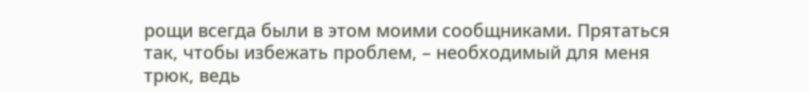рощи всегда были в этом моими сообщниками. Прятаться так, чтобы избежать проблем, – необходимый для меня трюк, ведь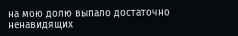на мою долю выпало достаточно ненавидящих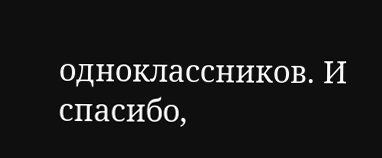одноклассников. И спасибо,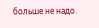больше не надо.